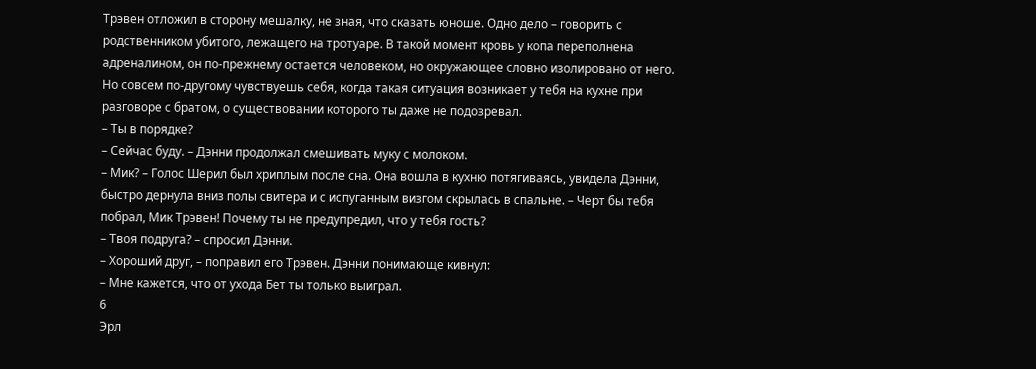Трэвен отложил в сторону мешалку, не зная, что сказать юноше. Одно дело – говорить с родственником убитого, лежащего на тротуаре. В такой момент кровь у копа переполнена адреналином, он по-прежнему остается человеком, но окружающее словно изолировано от него. Но совсем по-другому чувствуешь себя, когда такая ситуация возникает у тебя на кухне при разговоре с братом, о существовании которого ты даже не подозревал.
– Ты в порядке?
– Сейчас буду. – Дэнни продолжал смешивать муку с молоком.
– Мик? – Голос Шерил был хриплым после сна. Она вошла в кухню потягиваясь, увидела Дэнни, быстро дернула вниз полы свитера и с испуганным визгом скрылась в спальне. – Черт бы тебя побрал, Мик Трэвен! Почему ты не предупредил, что у тебя гость?
– Твоя подруга? – спросил Дэнни.
– Хороший друг, – поправил его Трэвен. Дэнни понимающе кивнул:
– Мне кажется, что от ухода Бет ты только выиграл.
6
Эрл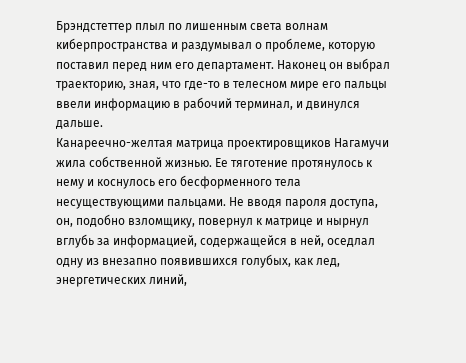Брэндстеттер плыл по лишенным света волнам киберпространства и раздумывал о проблеме, которую поставил перед ним его департамент. Наконец он выбрал траекторию, зная, что где-то в телесном мире его пальцы ввели информацию в рабочий терминал, и двинулся дальше.
Канареечно-желтая матрица проектировщиков Нагамучи жила собственной жизнью. Ее тяготение протянулось к нему и коснулось его бесформенного тела несуществующими пальцами. Не вводя пароля доступа, он, подобно взломщику, повернул к матрице и нырнул вглубь за информацией, содержащейся в ней, оседлал одну из внезапно появившихся голубых, как лед, энергетических линий,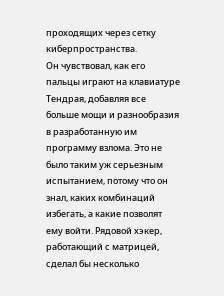проходящих через сетку киберпространства.
Он чувствовал, как его пальцы играют на клавиатуре Тендрая, добавляя все больше мощи и разнообразия в разработанную им программу взлома. Это не было таким уж серьезным испытанием, потому что он знал, каких комбинаций избегать, а какие позволят ему войти. Рядовой хэкер, работающий с матрицей, сделал бы несколько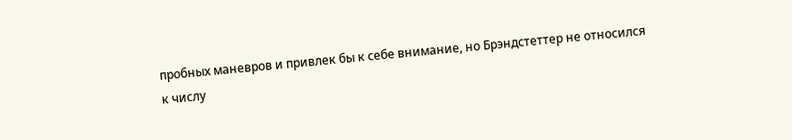пробных маневров и привлек бы к себе внимание, но Брэндстеттер не относился к числу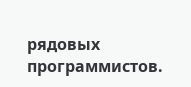рядовых программистов.